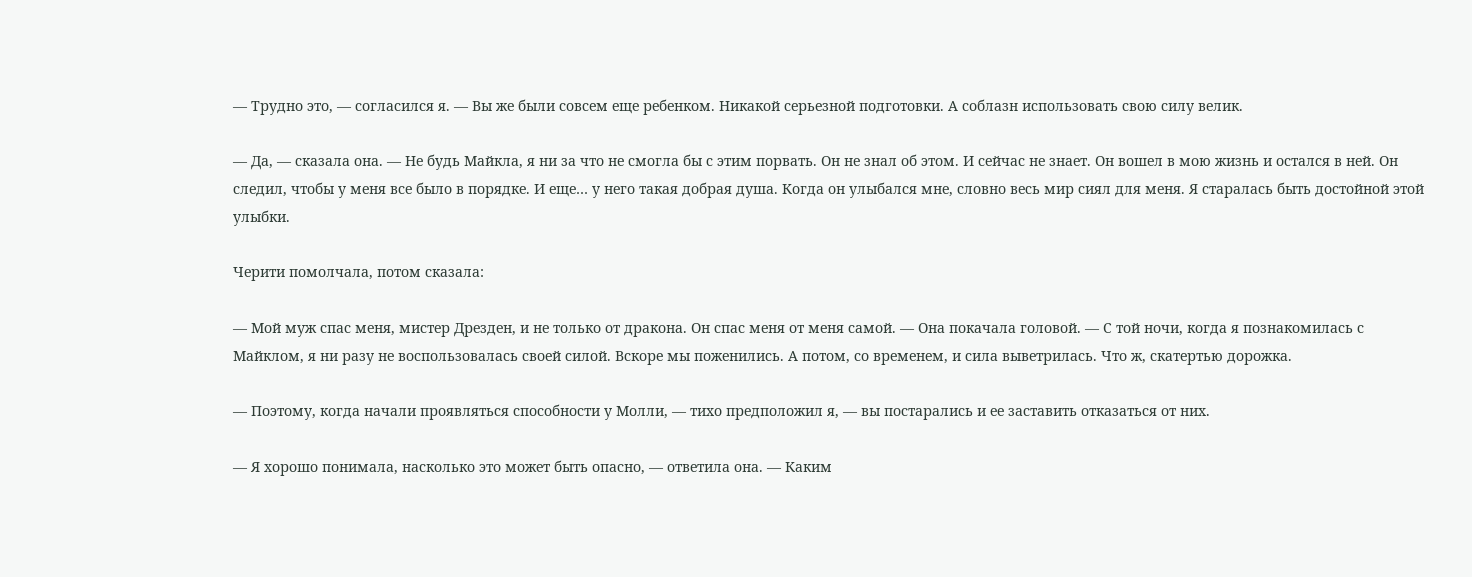— Трудно это, — согласился я. — Вы же были совсем еще ребенком. Никакой серьезной подготовки. А соблазн использовать свою силу велик.

— Да, — сказала она. — Не будь Майкла, я ни за что не смогла бы с этим порвать. Он не знал об этом. И сейчас не знает. Он вошел в мою жизнь и остался в ней. Он следил, чтобы у меня все было в порядке. И еще… у него такая добрая душа. Когда он улыбался мне, словно весь мир сиял для меня. Я старалась быть достойной этой улыбки.

Черити помолчала, потом сказала:

— Мой муж спас меня, мистер Дрезден, и не только от дракона. Он спас меня от меня самой. — Она покачала головой. — С той ночи, когда я познакомилась с Майклом, я ни разу не воспользовалась своей силой. Вскоре мы поженились. А потом, со временем, и сила выветрилась. Что ж, скатертью дорожка.

— Поэтому, когда начали проявляться способности у Молли, — тихо предположил я, — вы постарались и ее заставить отказаться от них.

— Я хорошо понимала, насколько это может быть опасно, — ответила она. — Каким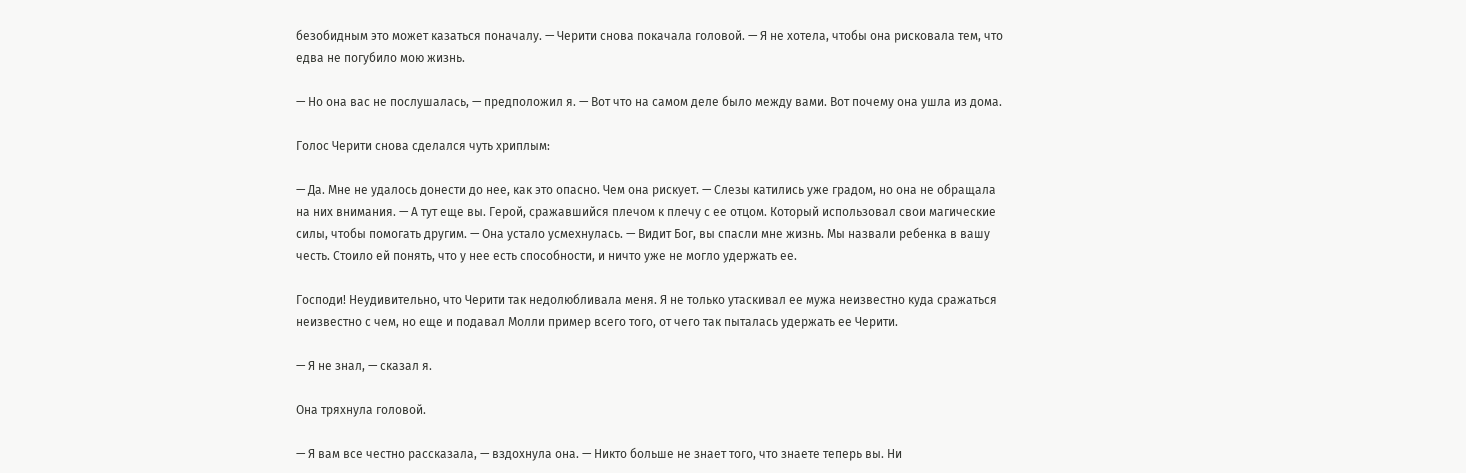безобидным это может казаться поначалу. — Черити снова покачала головой. — Я не хотела, чтобы она рисковала тем, что едва не погубило мою жизнь.

— Но она вас не послушалась, — предположил я. — Вот что на самом деле было между вами. Вот почему она ушла из дома.

Голос Черити снова сделался чуть хриплым:

— Да. Мне не удалось донести до нее, как это опасно. Чем она рискует. — Слезы катились уже градом, но она не обращала на них внимания. — А тут еще вы. Герой, сражавшийся плечом к плечу с ее отцом. Который использовал свои магические силы, чтобы помогать другим. — Она устало усмехнулась. — Видит Бог, вы спасли мне жизнь. Мы назвали ребенка в вашу честь. Стоило ей понять, что у нее есть способности, и ничто уже не могло удержать ее.

Господи! Неудивительно, что Черити так недолюбливала меня. Я не только утаскивал ее мужа неизвестно куда сражаться неизвестно с чем, но еще и подавал Молли пример всего того, от чего так пыталась удержать ее Черити.

— Я не знал, — сказал я.

Она тряхнула головой.

— Я вам все честно рассказала, — вздохнула она. — Никто больше не знает того, что знаете теперь вы. Ни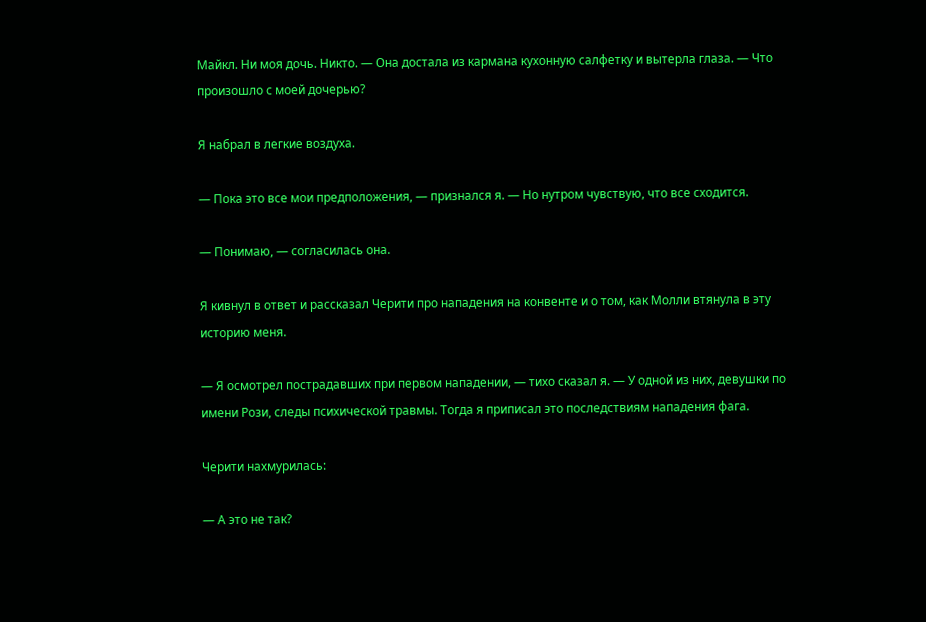Майкл. Ни моя дочь. Никто. — Она достала из кармана кухонную салфетку и вытерла глаза. — Что произошло с моей дочерью?

Я набрал в легкие воздуха.

— Пока это все мои предположения, — признался я. — Но нутром чувствую, что все сходится.

— Понимаю, — согласилась она.

Я кивнул в ответ и рассказал Черити про нападения на конвенте и о том, как Молли втянула в эту историю меня.

— Я осмотрел пострадавших при первом нападении, — тихо сказал я. — У одной из них, девушки по имени Рози, следы психической травмы. Тогда я приписал это последствиям нападения фага.

Черити нахмурилась:

— А это не так?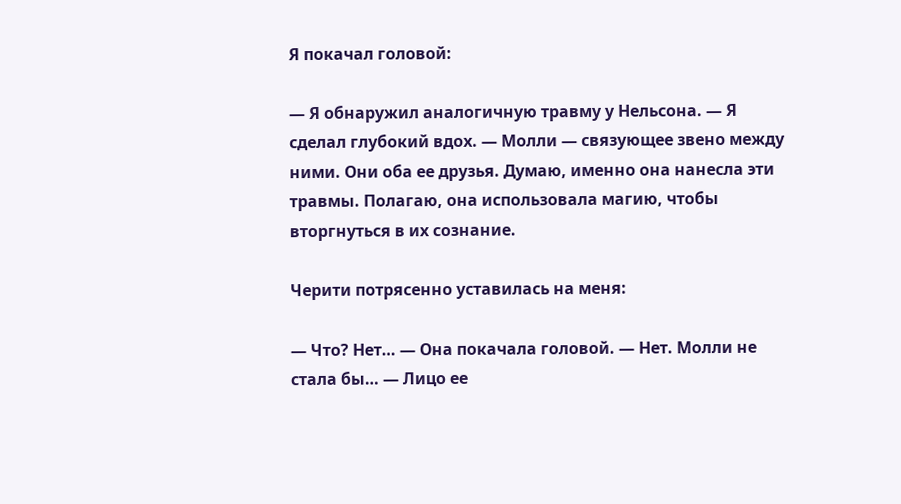Я покачал головой:

— Я обнаружил аналогичную травму у Нельсона. — Я сделал глубокий вдох. — Молли — связующее звено между ними. Они оба ее друзья. Думаю, именно она нанесла эти травмы. Полагаю, она использовала магию, чтобы вторгнуться в их сознание.

Черити потрясенно уставилась на меня:

— Что? Нет… — Она покачала головой. — Нет. Молли не стала бы… — Лицо ее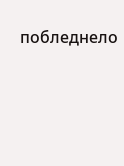побледнело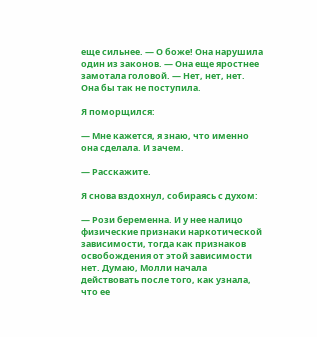еще сильнее. — О боже! Она нарушила один из законов. — Она еще яростнее замотала головой. — Нет, нет, нет. Она бы так не поступила.

Я поморщился:

— Мне кажется, я знаю, что именно она сделала. И зачем.

— Расскажите.

Я снова вздохнул, собираясь с духом:

— Рози беременна. И у нее налицо физические признаки наркотической зависимости, тогда как признаков освобождения от этой зависимости нет. Думаю, Молли начала действовать после того, как узнала, что ее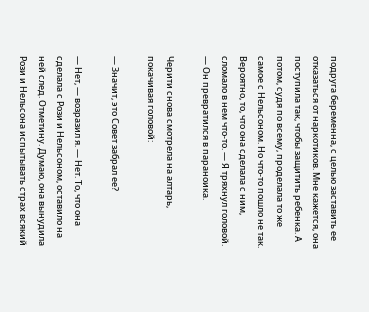подруга беременна, с целью заставить ее отказаться от наркотиков. Мне кажется, она поступила так, чтобы защитить ребенка. А потом, судя по всему, проделала то же самое с Нельсоном. Но что-то пошло не так. Вероятно, то, что она сделала с ним, сломало в нем что-то. — Я тряхнул головой. — Он превратился в параноика.

Черити снова смотрела на алтарь, покачивая головой:

— Значит, это Совет забрал ее?

— Нет, — возразил я. — Нет. То, что она сделала с Рози и Нельсоном, оставило на ней след. Отметину. Думаю, она вынудила Рози и Нельсона испытывать страх всякий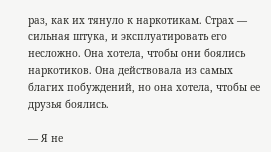раз, как их тянуло к наркотикам. Страх — сильная штука, и эксплуатировать его несложно. Она хотела, чтобы они боялись наркотиков. Она действовала из самых благих побуждений, но она хотела, чтобы ее друзья боялись.

— Я не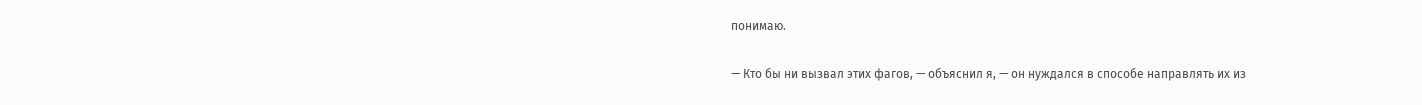понимаю.

— Кто бы ни вызвал этих фагов, — объяснил я, — он нуждался в способе направлять их из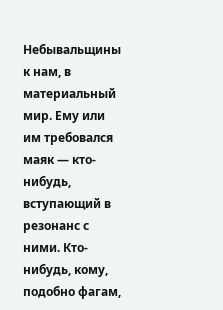Небывальщины к нам, в материальный мир. Ему или им требовался маяк — кто-нибудь, вступающий в резонанс с ними. Кто-нибудь, кому, подобно фагам,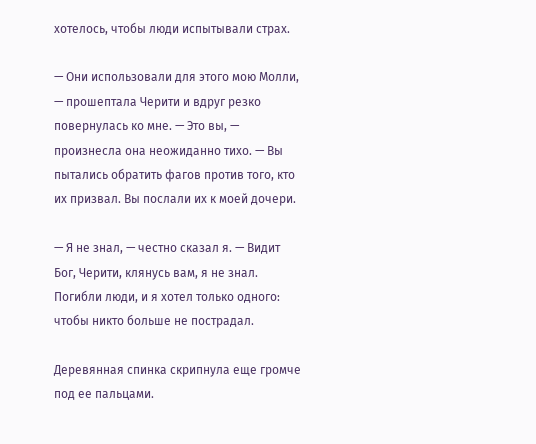хотелось, чтобы люди испытывали страх.

— Они использовали для этого мою Молли, — прошептала Черити и вдруг резко повернулась ко мне. — Это вы, — произнесла она неожиданно тихо. — Вы пытались обратить фагов против того, кто их призвал. Вы послали их к моей дочери.

— Я не знал, — честно сказал я. — Видит Бог, Черити, клянусь вам, я не знал. Погибли люди, и я хотел только одного: чтобы никто больше не пострадал.

Деревянная спинка скрипнула еще громче под ее пальцами.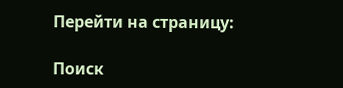Перейти на страницу:

Поиск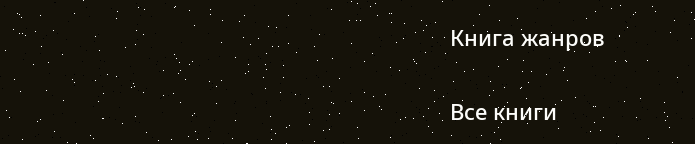Книга жанров

Все книги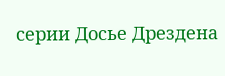серии Досье Дрездена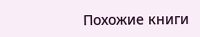Похожие книги